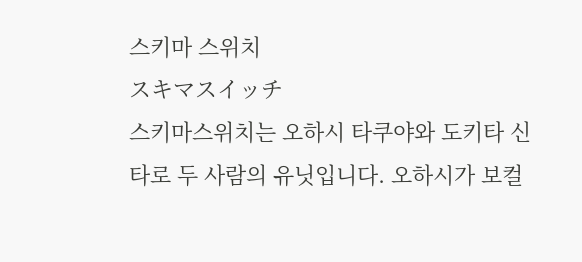스키마 스위치
スキマスイッチ
스키마스위치는 오하시 타쿠야와 도키타 신타로 두 사람의 유닛입니다. 오하시가 보컬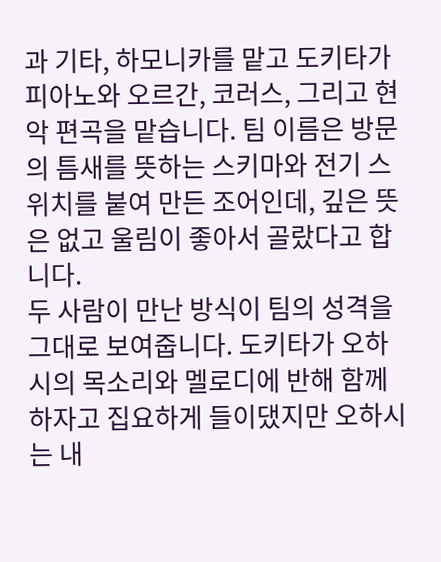과 기타, 하모니카를 맡고 도키타가 피아노와 오르간, 코러스, 그리고 현악 편곡을 맡습니다. 팀 이름은 방문의 틈새를 뜻하는 스키마와 전기 스위치를 붙여 만든 조어인데, 깊은 뜻은 없고 울림이 좋아서 골랐다고 합니다.
두 사람이 만난 방식이 팀의 성격을 그대로 보여줍니다. 도키타가 오하시의 목소리와 멜로디에 반해 함께하자고 집요하게 들이댔지만 오하시는 내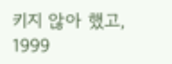키지 않아 했고, 1999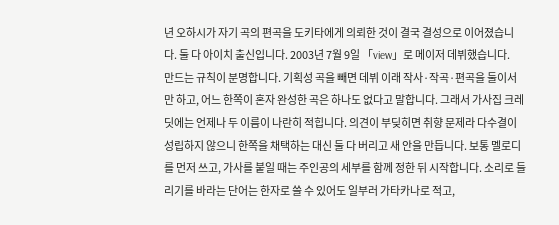년 오하시가 자기 곡의 편곡을 도키타에게 의뢰한 것이 결국 결성으로 이어졌습니다. 둘 다 아이치 출신입니다. 2003년 7월 9일 「view」로 메이저 데뷔했습니다.
만드는 규칙이 분명합니다. 기획성 곡을 빼면 데뷔 이래 작사·작곡·편곡을 둘이서만 하고, 어느 한쪽이 혼자 완성한 곡은 하나도 없다고 말합니다. 그래서 가사집 크레딧에는 언제나 두 이름이 나란히 적힙니다. 의견이 부딪히면 취향 문제라 다수결이 성립하지 않으니 한쪽을 채택하는 대신 둘 다 버리고 새 안을 만듭니다. 보통 멜로디를 먼저 쓰고, 가사를 붙일 때는 주인공의 세부를 함께 정한 뒤 시작합니다. 소리로 들리기를 바라는 단어는 한자로 쓸 수 있어도 일부러 가타카나로 적고,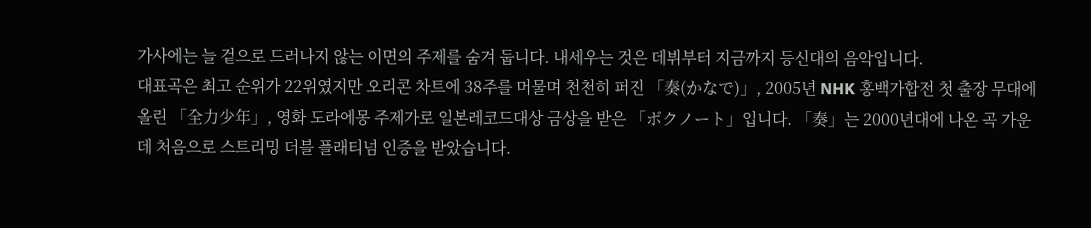가사에는 늘 겉으로 드러나지 않는 이면의 주제를 숨겨 둡니다. 내세우는 것은 데뷔부터 지금까지 등신대의 음악입니다.
대표곡은 최고 순위가 22위였지만 오리콘 차트에 38주를 머물며 천천히 퍼진 「奏(かなで)」, 2005년 NHK 홍백가합전 첫 출장 무대에 올린 「全力少年」, 영화 도라에몽 주제가로 일본레코드대상 금상을 받은 「ボクノート」입니다. 「奏」는 2000년대에 나온 곡 가운데 처음으로 스트리밍 더블 플래티넘 인증을 받았습니다.